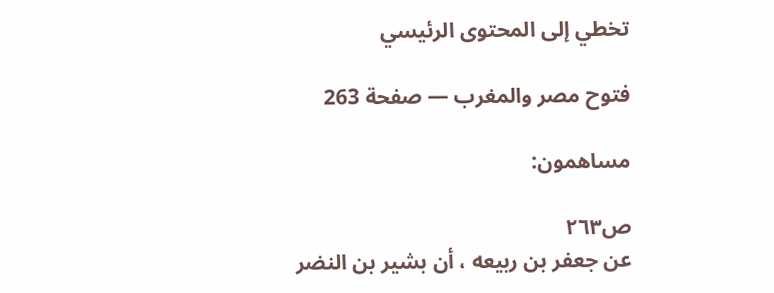تخطي إلى المحتوى الرئيسي

فتوح مصر والمغرب — صفحة 263

مساهمون:

ص٢٦٣
عن جعفر بن ربيعه ، أن بشير بن النضر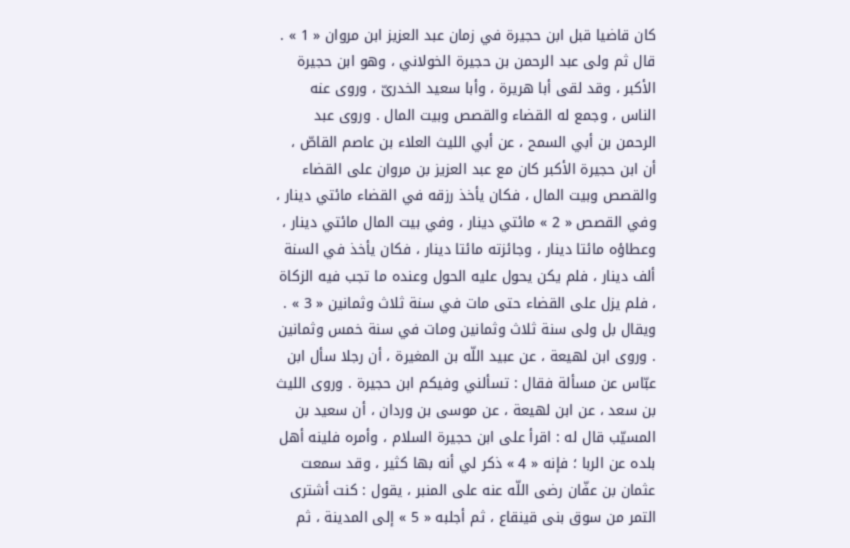كان قاضيا قبل ابن حجيرة في زمان عبد العزيز ابن مروان « 1 » . قال ثم ولى عبد الرحمن بن حجيرة الخولاني ، وهو ابن حجيرة الأكبر ، وقد لقى أبا هريرة ، وأبا سعيد الخدرىّ ، وروى عنه الناس ، وجمع له القضاء والقصص وبيت المال . وروى عبد الرحمن بن أبي السمح ، عن أبي الليث العلاء بن عاصم القاصّ ، أن ابن حجيرة الأكبر كان مع عبد العزيز بن مروان على القضاء والقصص وبيت المال ، فكان يأخذ رزقه في القضاء مائتي دينار ، وفي القصص « 2 » مائتي دينار ، وفي بيت المال مائتي دينار ، وعطاؤه مائتا دينار ، وجائزته مائتا دينار ، فكان يأخذ في السنة ألف دينار ، فلم يكن يحول عليه الحول وعنده ما تجب فيه الزكاة ، فلم يزل على القضاء حتى مات في سنة ثلاث وثمانين « 3 » . ويقال بل ولى سنة ثلاث وثمانين ومات في سنة خمس وثمانين . وروى ابن لهيعة ، عن عبيد اللّه بن المغيرة ، أن رجلا سأل ابن عبّاس عن مسألة فقال : تسألني وفيكم ابن حجيرة . وروى الليث بن سعد ، عن ابن لهيعة ، عن موسى بن وردان ، أن سعيد بن المسيّب قال له : اقرأ على ابن حجيرة السلام ، وأمره فلينه أهل بلده عن الربا ؛ فإنه « 4 » ذكر لي أنه بها كثير ، وقد سمعت عثمان بن عفّان رضى اللّه عنه على المنبر ، يقول : كنت أشترى التمر من سوق بنى قينقاع ، ثم أجلبه « 5 » إلى المدينة ، ثم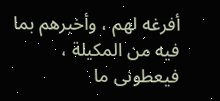أفرغه لهم ، وأخبرهم بما فيه من المكيلة ، فيعطونى ما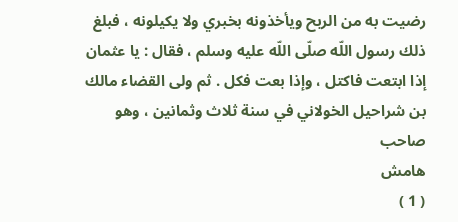رضيت به من الربح ويأخذونه بخبري ولا يكيلونه ، فبلغ ذلك رسول اللّه صلّى اللّه عليه وسلم ، فقال : يا عثمان إذا ابتعت فاكتل ، وإذا بعت فكل . ثم ولى القضاء مالك بن شراحيل الخولاني في سنة ثلاث وثمانين ، وهو صاحب
هامش
( 1 )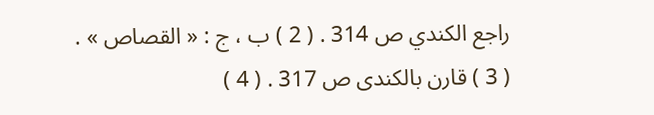راجع الكندي ص 314 . ( 2 ) ب ، ج : « القصاص » . ( 3 ) قارن بالكندى ص 317 . ( 4 )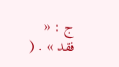ج : « فقد » . (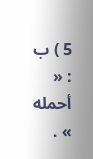5 ) ب : « أحمله » .